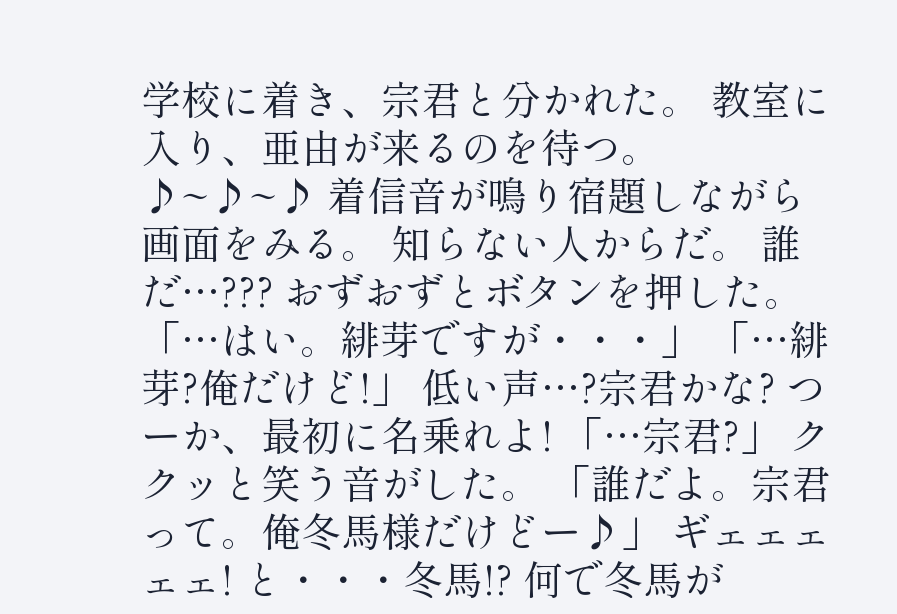学校に着き、宗君と分かれた。 教室に入り、亜由が来るのを待つ。 ♪~♪~♪ 着信音が鳴り宿題しながら画面をみる。 知らない人からだ。 誰だ…??? おずおずとボタンを押した。 「…はい。緋芽ですが・・・」 「…緋芽?俺だけど!」 低い声…?宗君かな? つーか、最初に名乗れよ! 「…宗君?」 ククッと笑う音がした。 「誰だよ。宗君って。俺冬馬様だけどー♪」 ギェェェェェ! と・・・冬馬!? 何で冬馬が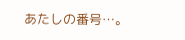あたしの番号…。